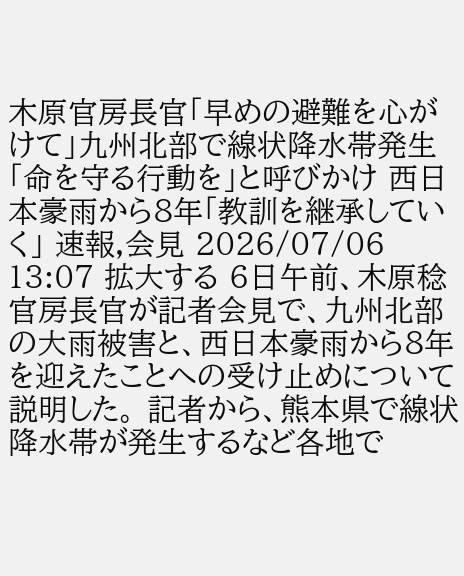木原官房長官「早めの避難を心がけて」九州北部で線状降水帯発生 「命を守る行動を」と呼びかけ 西日本豪雨から8年「教訓を継承していく」 速報,会見 2026/07/06 13:07 拡大する 6日午前、木原稔官房長官が記者会見で、九州北部の大雨被害と、西日本豪雨から8年を迎えたことへの受け止めについて説明した。 記者から、熊本県で線状降水帯が発生するなど各地で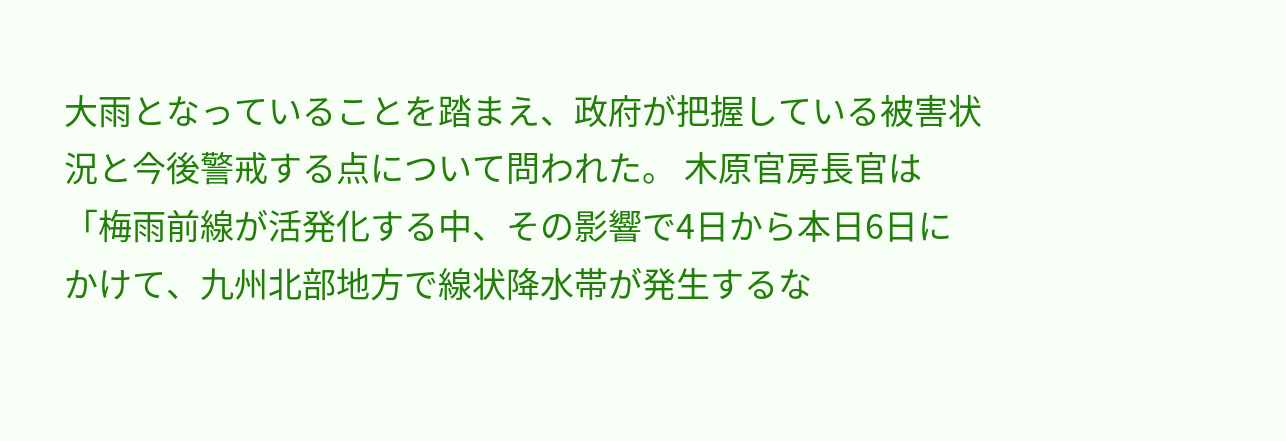大雨となっていることを踏まえ、政府が把握している被害状況と今後警戒する点について問われた。 木原官房長官は「梅雨前線が活発化する中、その影響で4日から本日6日にかけて、九州北部地方で線状降水帯が発生するな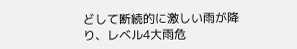どして断続的に激しい雨が降り、レベル4大雨危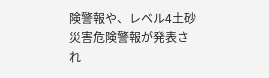険警報や、レベル4土砂災害危険警報が発表され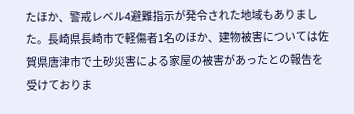たほか、警戒レベル4避難指示が発令された地域もありました。長崎県長崎市で軽傷者1名のほか、建物被害については佐賀県唐津市で土砂災害による家屋の被害があったとの報告を受けておりま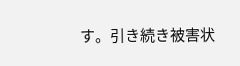す。引き続き被害状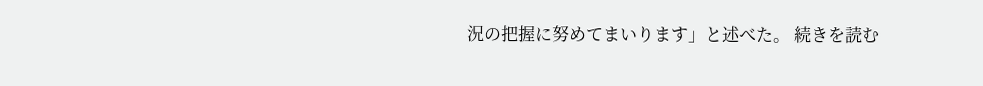況の把握に努めてまいります」と述べた。 続きを読む